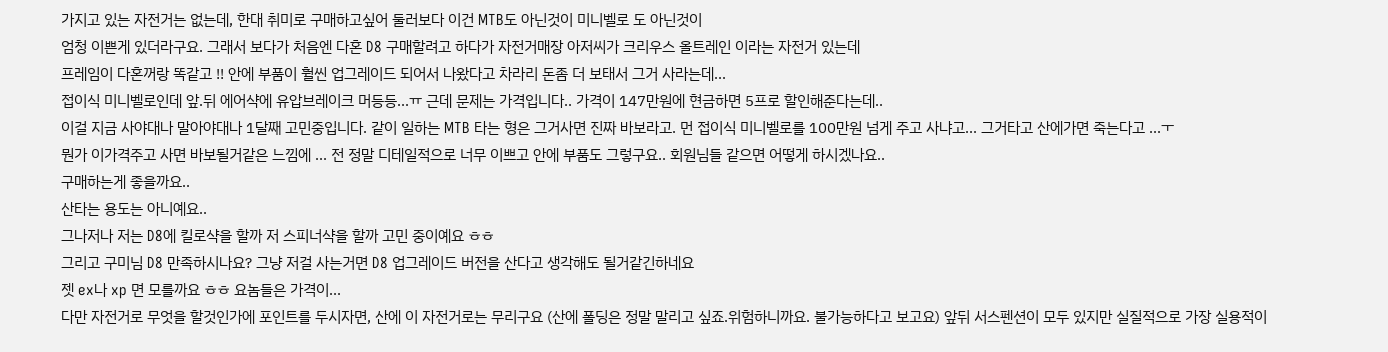가지고 있는 자전거는 없는데, 한대 취미로 구매하고싶어 둘러보다 이건 MTB도 아닌것이 미니벨로 도 아닌것이
엄청 이쁜게 있더라구요. 그래서 보다가 처음엔 다혼 D8 구매할려고 하다가 자전거매장 아저씨가 크리우스 올트레인 이라는 자전거 있는데
프레임이 다혼꺼랑 똑같고 !! 안에 부품이 훨씬 업그레이드 되어서 나왔다고 차라리 돈좀 더 보태서 그거 사라는데...
접이식 미니벨로인데 앞.뒤 에어샥에 유압브레이크 머등등...ㅠ 근데 문제는 가격입니다.. 가격이 147만원에 현금하면 5프로 할인해준다는데..
이걸 지금 사야대나 말아야대나 1달째 고민중입니다. 같이 일하는 MTB 타는 형은 그거사면 진짜 바보라고. 먼 접이식 미니벨로를 100만원 넘게 주고 사냐고... 그거타고 산에가면 죽는다고 ...ㅜ
뭔가 이가격주고 사면 바보될거같은 느낌에 ... 전 정말 디테일적으로 너무 이쁘고 안에 부품도 그렇구요.. 회원님들 같으면 어떻게 하시겠나요..
구매하는게 좋을까요..
산타는 용도는 아니예요..
그나저나 저는 D8에 킬로샥을 할까 저 스피너샥을 할까 고민 중이예요 ㅎㅎ
그리고 구미님 D8 만족하시나요? 그냥 저걸 사는거면 D8 업그레이드 버전을 산다고 생각해도 될거같긴하네요
젯 ex나 xp 면 모를까요 ㅎㅎ 요놈들은 가격이...
다만 자전거로 무엇을 할것인가에 포인트를 두시자면, 산에 이 자전거로는 무리구요 (산에 폴딩은 정말 말리고 싶죠.위험하니까요. 불가능하다고 보고요) 앞뒤 서스펜션이 모두 있지만 실질적으로 가장 실용적이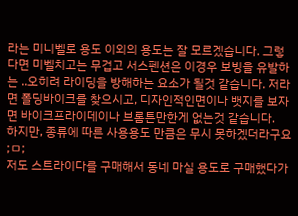라는 미니벨로 용도 이외의 용도는 잘 모르겠습니다. 그렇다면 미벨치고는 무겁고 서스펜션은 이경우 보빙을 유발하는 ..오히려 라이딩을 방해하는 요소가 될것 같습니다. 저라면 폴딩바이크를 찾으시고, 디자인적인면이나 뱃지를 보자면 바이크프라이데이나 브롬튼만한게 없는것 같습니다.
하지만, 종류에 따른 사용용도 만큼은 무시 못하겠더라구요 ;ㅁ;
저도 스트라이다를 구매해서 동네 마실 용도로 구매했다가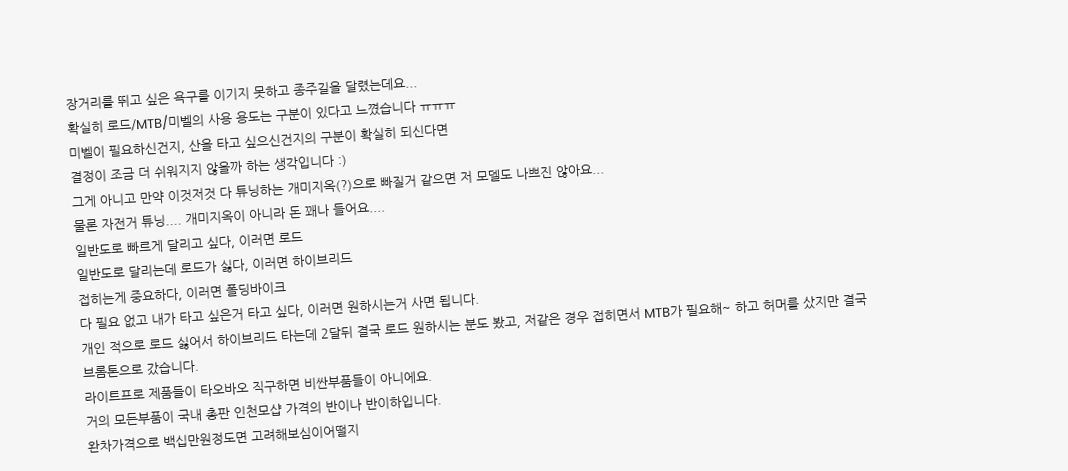장거리를 뛰고 싶은 욕구를 이기지 못하고 종주길을 달렸는데요...
확실히 로드/MTB/미벨의 사용 용도는 구분이 있다고 느꼈습니다 ㅠㅠㅠ
미벨이 필요하신건지, 산을 타고 싶으신건지의 구분이 확실히 되신다면
결정이 조금 더 쉬워지지 않을까 하는 생각입니다 :)
그게 아니고 만약 이것저것 다 튜닝하는 개미지옥(?)으로 빠질거 같으면 저 모델도 나쁘진 않아요...
물론 자전거 튜닝.... 개미지옥이 아니라 돈 꽤나 들어요....
일반도로 빠르게 달리고 싶다, 이러면 로드
일반도로 달리는데 로드가 싫다, 이러면 하이브리드
접히는게 중요하다, 이러면 폴딩바이크
다 필요 없고 내가 타고 싶은거 타고 싶다, 이러면 원하시는거 사면 됩니다.
개인 적으로 로드 싫어서 하이브리드 타는데 2달뒤 결국 로드 원하시는 분도 봤고, 저같은 경우 접히면서 MTB가 필요해~ 하고 허머를 샀지만 결국 브롬톤으로 갔습니다.
라이트프로 제품들이 타오바오 직구하면 비싼부품들이 아니에요.
거의 모든부품이 국내 총판 인천모샵 가격의 반이나 반이하입니다.
완차가격으로 백십만원정도면 고려해보심이어떨지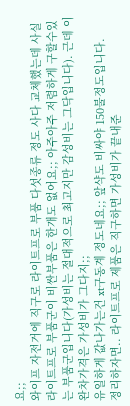요;;
와이프 자전거에 직구로 라이트프로 부품 다섯종류 정도 사다 교체했는데 사실 라이트프로 부품군이 비싼부품은 한개도 없어요;; 아주아주 저렴하게 구할수있는 부품군입니다(가성비는 절대적으로 최고지만 감성비는 그닥입니다). 근데 이 완차가격은 가성비가 그다지;;
유일하게 값나가는건 xt구동계 정도네요;; 앞샥도 비싸야 150불정도입니다.
정리하자면.. 라이트프로 제품은 직구하면 가성비가 끝내준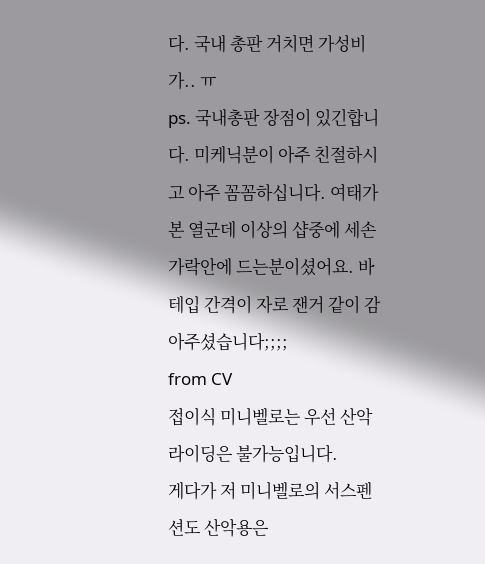다. 국내 총판 거치면 가성비가.. ㅠ
ps. 국내총판 장점이 있긴합니다. 미케닉분이 아주 친절하시고 아주 꼼꼼하십니다. 여태가본 열군데 이상의 샵중에 세손가락안에 드는분이셨어요. 바테입 간격이 자로 잰거 같이 감아주셨습니다;;;;
from CV
접이식 미니벨로는 우선 산악 라이딩은 불가능입니다.
게다가 저 미니벨로의 서스펜션도 산악용은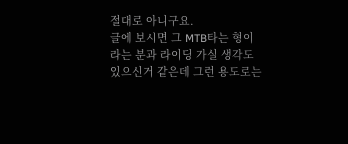절대로 아니구요.
글에 보시면 그 MTB타는 형이라는 분과 라이딩 가실 생각도 있으신거 같은데 그런 용도로는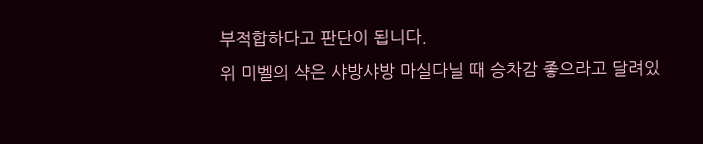부적합하다고 판단이 됩니다.
위 미벨의 샥은 샤방샤방 마실다닐 때 승차감 좋으라고 달려있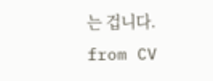는 겁니다.
from CV